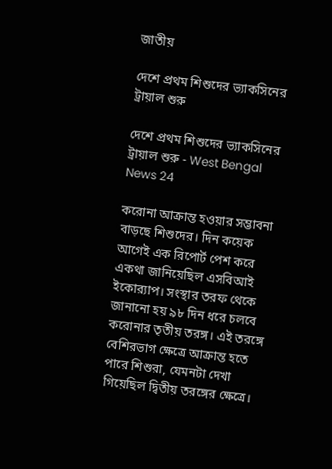জাতীয়

দেশে প্রথম শিশুদের ভ্যাকসিনের ট্রায়াল শুরু

দেশে প্রথম শিশুদের ভ্যাকসিনের ট্রায়াল শুরু - West Bengal News 24

করোনা আক্রান্ত হওয়ার সম্ভাবনা বাড়ছে শিশুদের। দিন কয়েক আগেই এক রিপোর্ট পেশ করে একথা জানিয়েছিল এসবিআই ইকোব়্যাপ। সংস্থার তরফ থেকে জানানো হয় ৯৮ দিন ধরে চলবে করোনার তৃতীয় তরঙ্গ। এই তরঙ্গে বেশিরভাগ ক্ষেত্রে আক্রান্ত হতে পারে শিশুরা, যেমনটা দেখা গিয়েছিল দ্বিতীয় তরঙ্গের ক্ষেত্রে।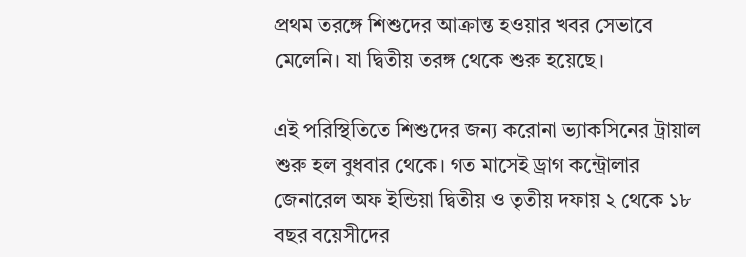প্রথম তরঙ্গে শিশুদের আক্রান্ত হওয়ার খবর সেভাবে মেলেনি। যা দ্বিতীয় তরঙ্গ থেকে শুরু হয়েছে।

এই পরিস্থিতিতে শিশুদের জন্য করোনা ভ্যাকসিনের ট্রায়াল শুরু হল বুধবার থেকে। গত মাসেই ড্রাগ কন্ট্রোলার জেনারেল অফ ইন্ডিয়া দ্বিতীয় ও তৃতীয় দফায় ২ থেকে ১৮ বছর বয়েসীদের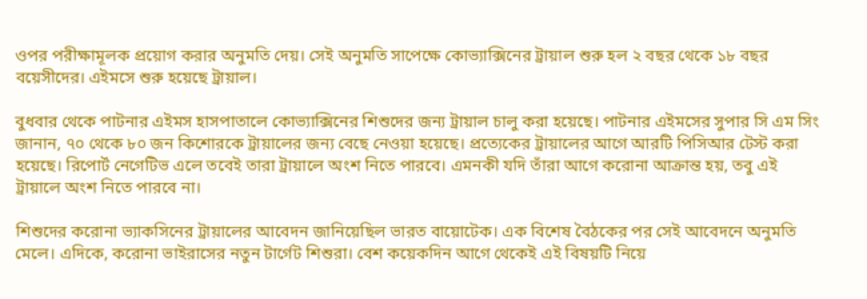ওপর পরীক্ষামূলক প্রয়োগ করার অনুমতি দেয়। সেই অনুমতি সাপেক্ষে কোভ্যাক্সিনের ট্রায়াল শুরু হল ২ বছর থেকে ১৮ বছর বয়েসীদের। এইমসে শুরু হয়েছে ট্রায়াল।

বুধবার থেকে পাটনার এইমস হাসপাতালে কোভ্যাক্সিনের শিশুদের জন্য ট্রায়াল চালু করা হয়েছে। পাটনার এইমসের সুপার সি এম সিং জানান, ৭০ থেকে ৮০ জন কিশোরকে ট্রায়ালের জন্য বেছে নেওয়া হয়েছে। প্রত্যেকের ট্রায়ালের আগে আরটি পিসিআর টেস্ট করা হয়েছে। রিপোর্ট নেগেটিভ এলে তবেই তারা ট্রায়ালে অংশ নিতে পারবে। এমনকী যদি তাঁরা আগে করোনা আক্রান্ত হয়, তবু এই ট্রায়ালে অংশ নিতে পারবে না।

শিশুদের করোনা ভ্যাকসিনের ট্রায়ালের আবেদন জানিয়েছিল ভারত বায়োটেক। এক বিশেষ বৈঠকের পর সেই আবেদনে অনুমতি মেলে। এদিকে, করোনা ভাইরাসের নতুন টার্গেট শিশুরা। বেশ কয়েকদিন আগে থেকেই এই বিষয়টি নিয়ে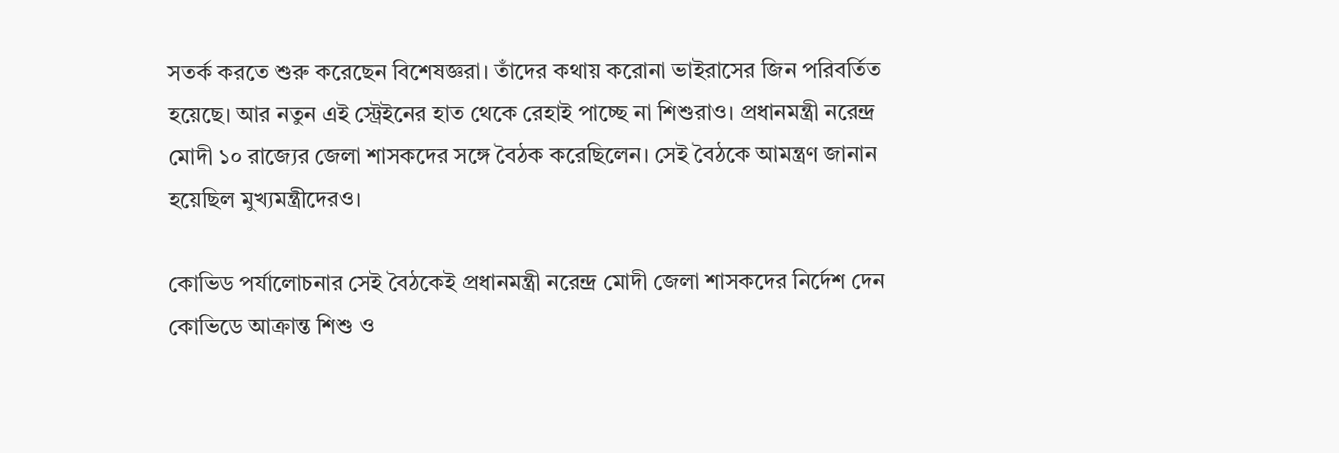সতর্ক করতে শুরু করেছেন বিশেষজ্ঞরা। তাঁদের কথায় করোনা ভাইরাসের জিন পরিবর্তিত হয়েছে। আর নতুন এই স্ট্রেইনের হাত থেকে রেহাই পাচ্ছে না শিশুরাও। প্রধানমন্ত্রী নরেন্দ্র মোদী ১০ রাজ্যের জেলা শাসকদের সঙ্গে বৈঠক করেছিলেন। সেই বৈঠকে আমন্ত্রণ জানান হয়েছিল মুখ্যমন্ত্রীদেরও।

কোভিড পর্যালোচনার সেই বৈঠকেই প্রধানমন্ত্রী নরেন্দ্র মোদী জেলা শাসকদের নির্দেশ দেন কোভিডে আক্রান্ত শিশু ও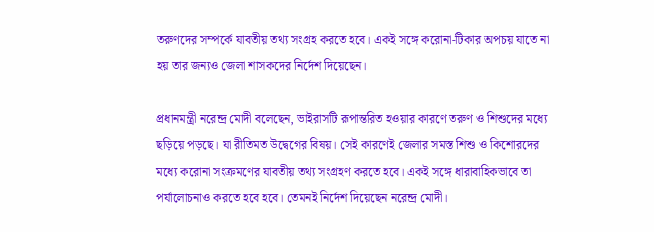তরুণদের সম্পর্কে যাবতীয় তথ্য সংগ্রহ করতে হবে। একই সঙ্গে করোনা-টিকার অপচয় যাতে না হয় তার জন্যও জেলা শাসকদের নির্দেশ দিয়েছেন।

প্রধানমন্ত্রী নরেন্দ্র মোদী বলেছেন, ভাইরাসটি রূপান্তরিত হওয়ার কারণে তরুণ ও শিশুদের মধ্যে ছড়িয়ে পড়ছে। যা রীতিমত উদ্বেগের বিষয়। সেই কারণেই জেলার সমস্ত শিশু ও কিশোরদের মধ্যে করোনা সংক্রমণের যাবতীয় তথ্য সংগ্রহণ করতে হবে। একই সঙ্গে ধারাবাহিকভাবে তা পর্যালোচনাও করতে হবে হবে। তেমনই নির্দেশ দিয়েছেন নরেন্দ্র মোদী।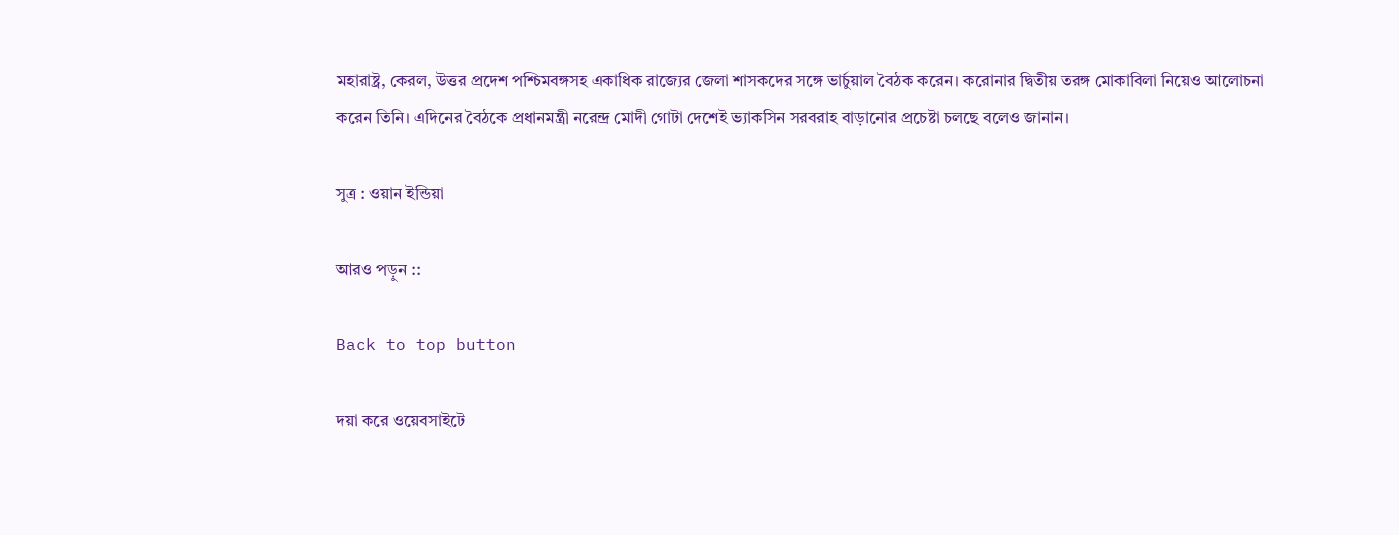মহারাষ্ট্র, কেরল, উত্তর প্রদেশ পশ্চিমবঙ্গসহ একাধিক রাজ্যের জেলা শাসকদের সঙ্গে ভার্চুয়াল বৈঠক করেন। করোনার দ্বিতীয় তরঙ্গ মোকাবিলা নিয়েও আলোচনা করেন তিনি। এদিনের বৈঠকে প্রধানমন্ত্রী নরেন্দ্র মোদী গোটা দেশেই ভ্যাকসিন সরবরাহ বাড়ানোর প্রচেষ্টা চলছে বলেও জানান।

সুত্র : ওয়ান ইন্ডিয়া

আরও পড়ুন ::

Back to top button

দয়া করে ওয়েবসাইটে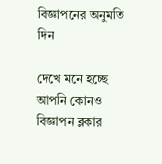বিজ্ঞাপনের অনুমতি দিন

দেখে মনে হচ্ছে আপনি কোনও বিজ্ঞাপন ব্লকার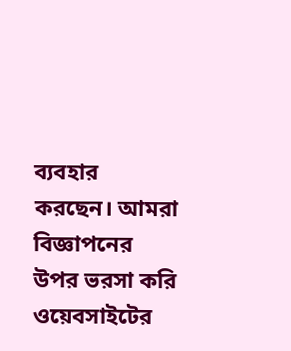ব্যবহার করছেন। আমরা বিজ্ঞাপনের উপর ভরসা করি ওয়েবসাইটের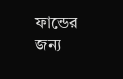ফান্ডের জন্য